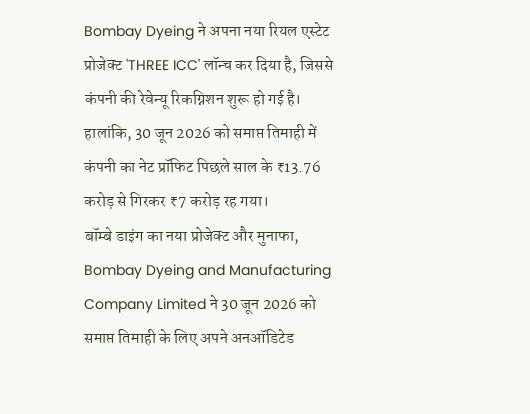Bombay Dyeing ने अपना नया रियल एस्टेट प्रोजेक्ट 'THREE ICC' लॉन्च कर दिया है, जिससे कंपनी की रेवेन्यू रिकग्निशन शुरू हो गई है। हालांकि, 30 जून 2026 को समाप्त तिमाही में कंपनी का नेट प्रॉफिट पिछले साल के ₹13.76 करोड़ से गिरकर ₹7 करोड़ रह गया।
बॉम्बे डाइंग का नया प्रोजेक्ट और मुनाफा,
Bombay Dyeing and Manufacturing Company Limited ने 30 जून 2026 को समाप्त तिमाही के लिए अपने अनऑडिटेड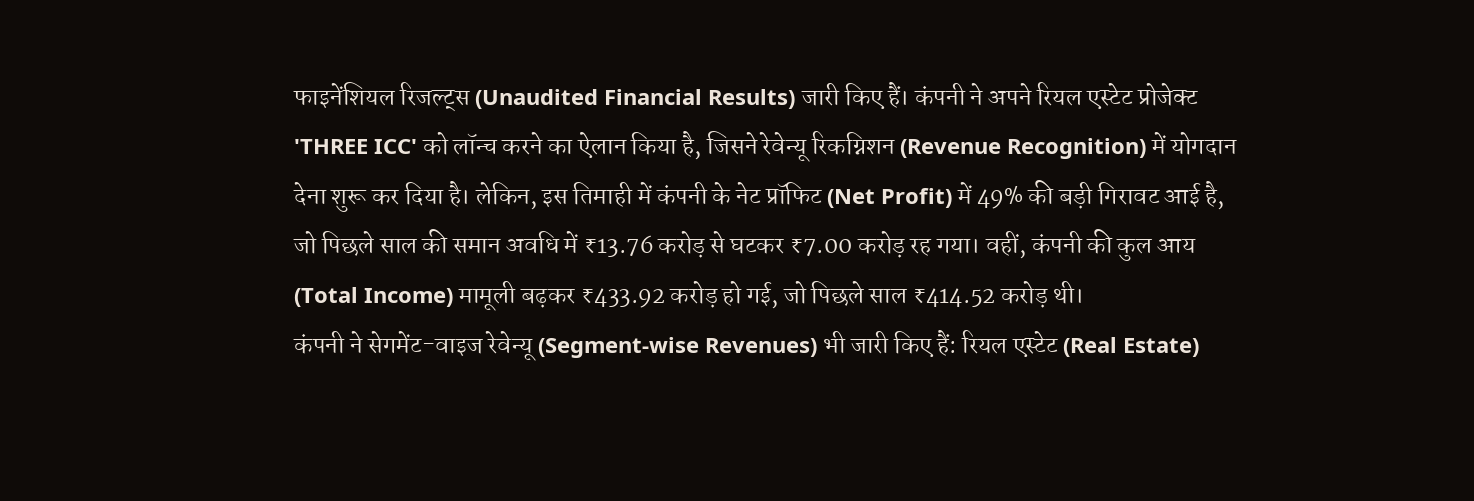फाइनेंशियल रिजल्ट्स (Unaudited Financial Results) जारी किए हैं। कंपनी ने अपने रियल एस्टेट प्रोजेक्ट 'THREE ICC' को लॉन्च करने का ऐलान किया है, जिसने रेवेन्यू रिकग्निशन (Revenue Recognition) में योगदान देना शुरू कर दिया है। लेकिन, इस तिमाही में कंपनी के नेट प्रॉफिट (Net Profit) में 49% की बड़ी गिरावट आई है, जो पिछले साल की समान अवधि में ₹13.76 करोड़ से घटकर ₹7.00 करोड़ रह गया। वहीं, कंपनी की कुल आय (Total Income) मामूली बढ़कर ₹433.92 करोड़ हो गई, जो पिछले साल ₹414.52 करोड़ थी।
कंपनी ने सेगमेंट-वाइज रेवेन्यू (Segment-wise Revenues) भी जारी किए हैं: रियल एस्टेट (Real Estate)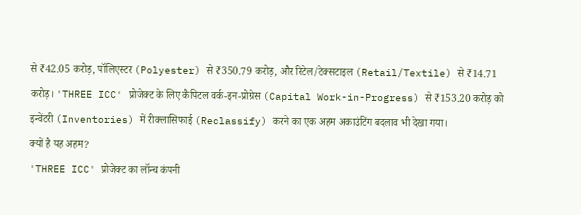से ₹42.05 करोड़, पॉलिएस्टर (Polyester) से ₹350.79 करोड़, और रिटेल/टेक्सटाइल (Retail/Textile) से ₹14.71 करोड़। 'THREE ICC' प्रोजेक्ट के लिए कैपिटल वर्क-इन-प्रोग्रेस (Capital Work-in-Progress) से ₹153.20 करोड़ को इन्वेंटरी (Inventories) में रीक्लासिफाई (Reclassify) करने का एक अहम अकाउंटिंग बदलाव भी देखा गया।
क्यों है यह अहम?
'THREE ICC' प्रोजेक्ट का लॉन्च कंपनी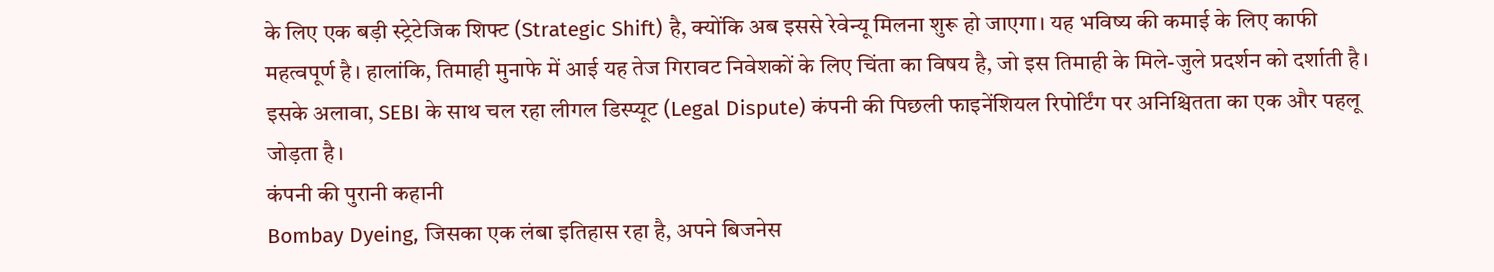के लिए एक बड़ी स्ट्रेटेजिक शिफ्ट (Strategic Shift) है, क्योंकि अब इससे रेवेन्यू मिलना शुरू हो जाएगा। यह भविष्य की कमाई के लिए काफी महत्वपूर्ण है। हालांकि, तिमाही मुनाफे में आई यह तेज गिरावट निवेशकों के लिए चिंता का विषय है, जो इस तिमाही के मिले-जुले प्रदर्शन को दर्शाती है। इसके अलावा, SEBI के साथ चल रहा लीगल डिस्प्यूट (Legal Dispute) कंपनी की पिछली फाइनेंशियल रिपोर्टिंग पर अनिश्चितता का एक और पहलू जोड़ता है।
कंपनी की पुरानी कहानी
Bombay Dyeing, जिसका एक लंबा इतिहास रहा है, अपने बिजनेस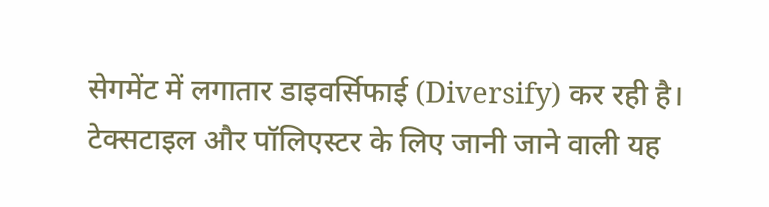सेगमेंट में लगातार डाइवर्सिफाई (Diversify) कर रही है। टेक्सटाइल और पॉलिएस्टर के लिए जानी जाने वाली यह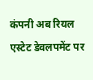कंपनी अब रियल एस्टेट डेवलपमेंट पर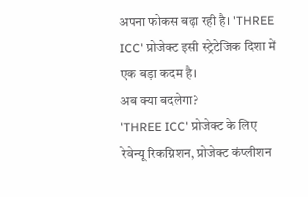अपना फोकस बढ़ा रही है। 'THREE ICC' प्रोजेक्ट इसी स्ट्रेटेजिक दिशा में एक बड़ा कदम है।
अब क्या बदलेगा?
'THREE ICC' प्रोजेक्ट के लिए रेवेन्यू रिकग्निशन, प्रोजेक्ट कंप्लीशन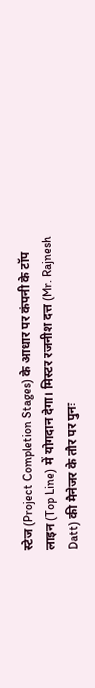स्टेज (Project Completion Stages) के आधार पर कंपनी के टॉप लाइन (Top Line) में योगदान देगा। मिस्टर रजनीश दत्त (Mr. Rajnesh Datt) की मैनेजर के तौर पर पुनः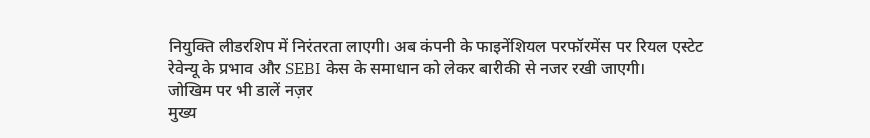नियुक्ति लीडरशिप में निरंतरता लाएगी। अब कंपनी के फाइनेंशियल परफॉरमेंस पर रियल एस्टेट रेवेन्यू के प्रभाव और SEBI केस के समाधान को लेकर बारीकी से नजर रखी जाएगी।
जोखिम पर भी डालें नज़र
मुख्य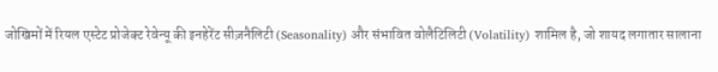जोखिमों में रियल एस्टेट प्रोजेक्ट रेवेन्यू की इनहेरेंट सीज़नैलिटी (Seasonality) और संभावित वोलैटिलिटी (Volatility) शामिल है, जो शायद लगातार सालाना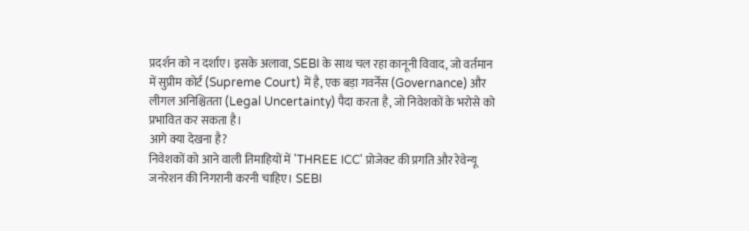प्रदर्शन को न दर्शाए। इसके अलावा, SEBI के साथ चल रहा कानूनी विवाद, जो वर्तमान में सुप्रीम कोर्ट (Supreme Court) में है, एक बड़ा गवर्नेंस (Governance) और लीगल अनिश्चितता (Legal Uncertainty) पैदा करता है, जो निवेशकों के भरोसे को प्रभावित कर सकता है।
आगे क्या देखना है?
निवेशकों को आने वाली तिमाहियों में 'THREE ICC' प्रोजेक्ट की प्रगति और रेवेन्यू जनरेशन की निगरानी करनी चाहिए। SEBI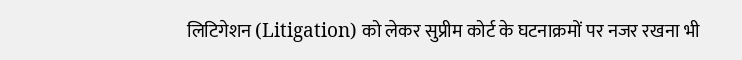लिटिगेशन (Litigation) को लेकर सुप्रीम कोर्ट के घटनाक्रमों पर नजर रखना भी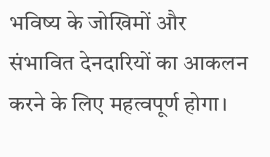भविष्य के जोखिमों और संभावित देनदारियों का आकलन करने के लिए महत्वपूर्ण होगा।